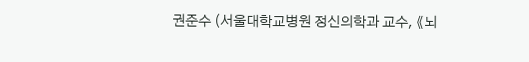권준수 (서울대학교병원 정신의학과 교수, 《뇌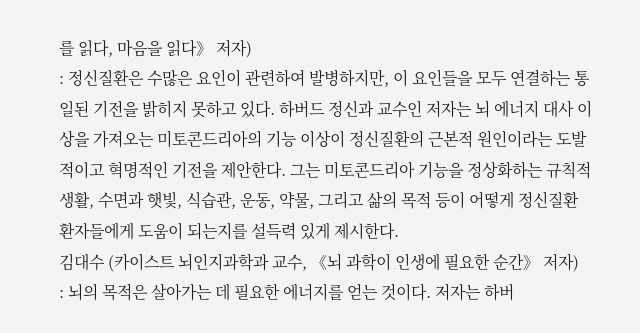를 읽다, 마음을 읽다》 저자)
: 정신질환은 수많은 요인이 관련하여 발병하지만, 이 요인들을 모두 연결하는 통일된 기전을 밝히지 못하고 있다. 하버드 정신과 교수인 저자는 뇌 에너지 대사 이상을 가져오는 미토콘드리아의 기능 이상이 정신질환의 근본적 원인이라는 도발적이고 혁명적인 기전을 제안한다. 그는 미토콘드리아 기능을 정상화하는 규칙적 생활, 수면과 햇빛, 식습관, 운동, 약물, 그리고 삶의 목적 등이 어떻게 정신질환 환자들에게 도움이 되는지를 설득력 있게 제시한다.
김대수 (카이스트 뇌인지과학과 교수, 《뇌 과학이 인생에 필요한 순간》 저자)
: 뇌의 목적은 살아가는 데 필요한 에너지를 얻는 것이다. 저자는 하버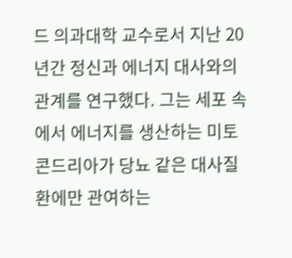드 의과대학 교수로서 지난 20년간 정신과 에너지 대사와의 관계를 연구했다. 그는 세포 속에서 에너지를 생산하는 미토콘드리아가 당뇨 같은 대사질환에만 관여하는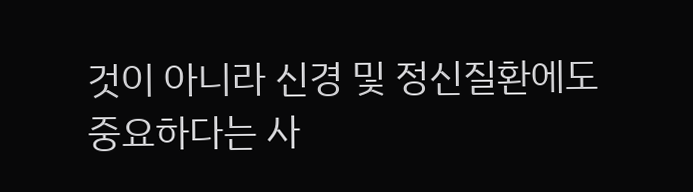것이 아니라 신경 및 정신질환에도 중요하다는 사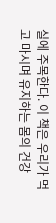실에 주목한다. 이 책은 우리가 먹고 마시며 유지하는 몸의 건강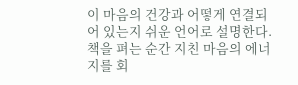이 마음의 건강과 어떻게 연결되어 있는지 쉬운 언어로 설명한다. 책을 펴는 순간 지친 마음의 에너지를 회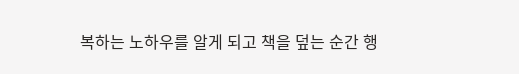복하는 노하우를 알게 되고 책을 덮는 순간 행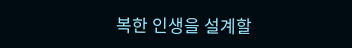복한 인생을 설계할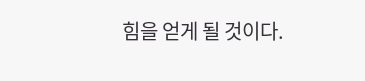힘을 얻게 될 것이다.